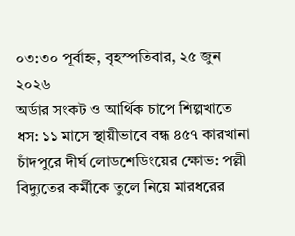০৩:৩০ পূর্বাহ্ন, বৃহস্পতিবার, ২৫ জুন ২০২৬
অর্ডার সংকট ও আর্থিক চাপে শিল্পখাতে ধস: ১১ মাসে স্থায়ীভাবে বন্ধ ৪৫৭ কারখানা চাঁদপুরে দীর্ঘ লোডশেডিংয়ের ক্ষোভ: পল্লী বিদ্যুতের কর্মীকে তুলে নিয়ে মারধরের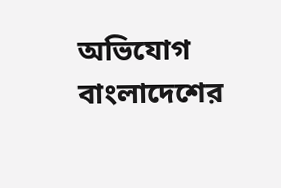অভিযোগ বাংলাদেশের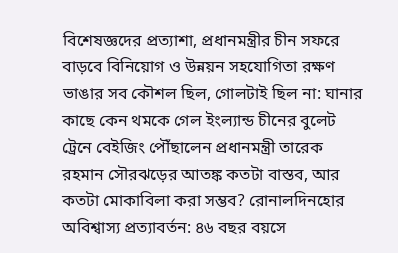বিশেষজ্ঞদের প্রত্যাশা, প্রধানমন্ত্রীর চীন সফরে বাড়বে বিনিয়োগ ও উন্নয়ন সহযোগিতা রক্ষণ ভাঙার সব কৌশল ছিল, গোলটাই ছিল না: ঘানার কাছে কেন থমকে গেল ইংল্যান্ড চীনের বুলেট ট্রেনে বেইজিং পৌঁছালেন প্রধানমন্ত্রী তারেক রহমান সৌরঝড়ের আতঙ্ক কতটা বাস্তব, আর কতটা মোকাবিলা করা সম্ভব? রোনালদিনহোর অবিশ্বাস্য প্রত্যাবর্তন: ৪৬ বছর বয়সে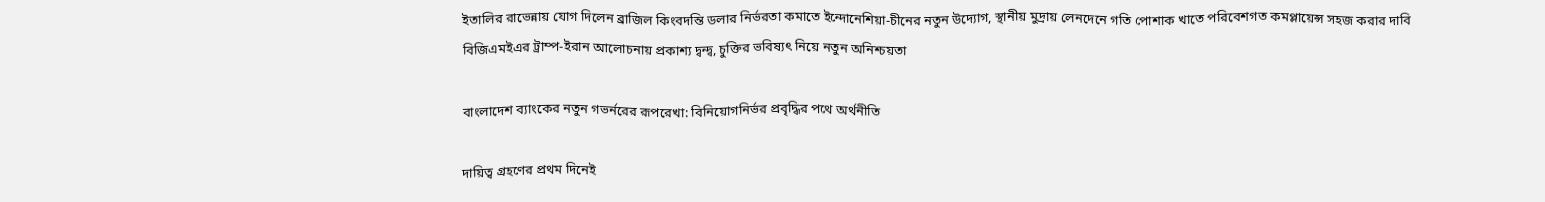ইতালির রাভেন্নায় যোগ দিলেন ব্রাজিল কিংবদন্তি ডলার নির্ভরতা কমাতে ইন্দোনেশিয়া-চীনের নতুন উদ্যোগ, স্থানীয় মুদ্রায় লেনদেনে গতি পোশাক খাতে পরিবেশগত কমপ্লায়েন্স সহজ করার দাবি বিজিএমইএর ট্রাম্প-ইরান আলোচনায় প্রকাশ্য দ্বন্দ্ব, চুক্তির ভবিষ্যৎ নিয়ে নতুন অনিশ্চয়তা

বাংলাদেশ ব্যাংকের নতুন গভর্নরের রূপরেখা: বিনিয়োগনির্ভর প্রবৃদ্ধির পথে অর্থনীতি

দায়িত্ব গ্রহণের প্রথম দিনেই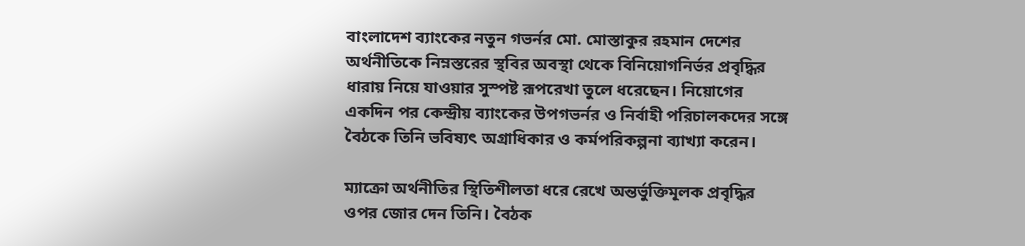বাংলাদেশ ব্যাংকের নতুন গভর্নর মো. মোস্তাকুর রহমান দেশের অর্থনীতিকে নিম্নস্তরের স্থবির অবস্থা থেকে বিনিয়োগনির্ভর প্রবৃদ্ধির ধারায় নিয়ে যাওয়ার সুস্পষ্ট রূপরেখা তুলে ধরেছেন। নিয়োগের একদিন পর কেন্দ্রীয় ব্যাংকের উপগভর্নর ও নির্বাহী পরিচালকদের সঙ্গে বৈঠকে তিনি ভবিষ্যৎ অগ্রাধিকার ও কর্মপরিকল্পনা ব্যাখ্যা করেন।

ম্যাক্রো অর্থনীতির স্থিতিশীলতা ধরে রেখে অন্তর্ভুক্তিমূলক প্রবৃদ্ধির ওপর জোর দেন তিনি। বৈঠক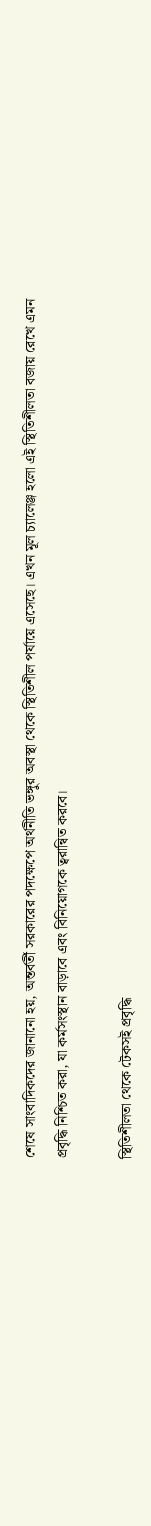শেষে সাংবাদিকদের জানানো হয়, অন্তর্বর্তী সরকারের পদক্ষেপে অর্থনীতি ভঙ্গুর অবস্থা থেকে স্থিতিশীল পর্যায়ে এসেছে। এখন মূল চ্যালেঞ্জ হলো এই স্থিতিশীলতা বজায় রেখে এমন প্রবৃদ্ধি নিশ্চিত করা, যা কর্মসংস্থান বাড়াবে এবং বিনিয়োগকে ত্বরান্বিত করবে।

স্থিতিশীলতা থেকে টেকসই প্রবৃদ্ধি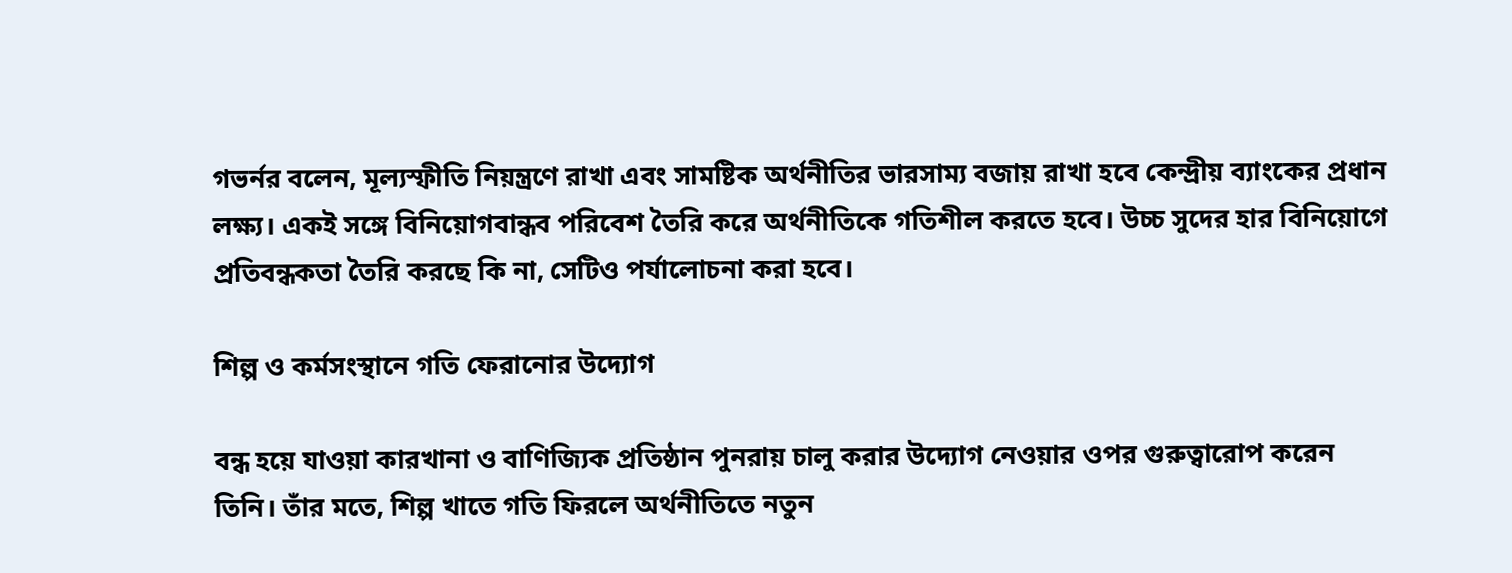গভর্নর বলেন, মূল্যস্ফীতি নিয়ন্ত্রণে রাখা এবং সামষ্টিক অর্থনীতির ভারসাম্য বজায় রাখা হবে কেন্দ্রীয় ব্যাংকের প্রধান লক্ষ্য। একই সঙ্গে বিনিয়োগবান্ধব পরিবেশ তৈরি করে অর্থনীতিকে গতিশীল করতে হবে। উচ্চ সুদের হার বিনিয়োগে প্রতিবন্ধকতা তৈরি করছে কি না, সেটিও পর্যালোচনা করা হবে।

শিল্প ও কর্মসংস্থানে গতি ফেরানোর উদ্যোগ

বন্ধ হয়ে যাওয়া কারখানা ও বাণিজ্যিক প্রতিষ্ঠান পুনরায় চালু করার উদ্যোগ নেওয়ার ওপর গুরুত্বারোপ করেন তিনি। তাঁর মতে, শিল্প খাতে গতি ফিরলে অর্থনীতিতে নতুন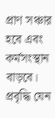প্রাণ সঞ্চার হবে এবং কর্মসংস্থান বাড়বে। প্রবৃদ্ধি যেন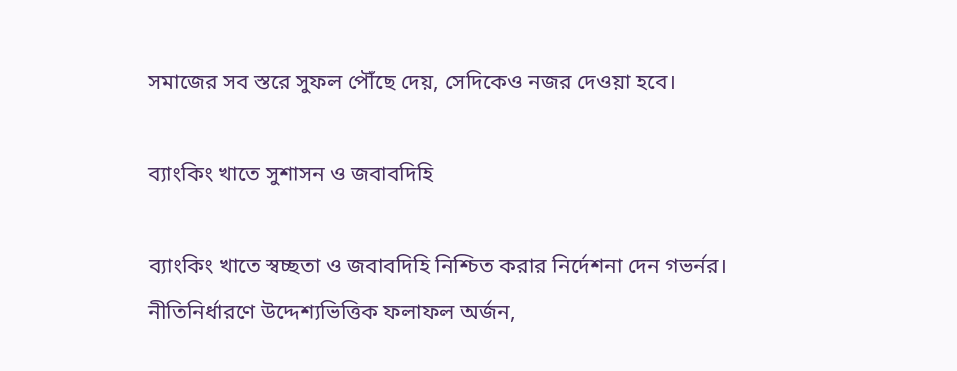সমাজের সব স্তরে সুফল পৌঁছে দেয়, সেদিকেও নজর দেওয়া হবে।

ব্যাংকিং খাতে সুশাসন ও জবাবদিহি

ব্যাংকিং খাতে স্বচ্ছতা ও জবাবদিহি নিশ্চিত করার নির্দেশনা দেন গভর্নর। নীতিনির্ধারণে উদ্দেশ্যভিত্তিক ফলাফল অর্জন,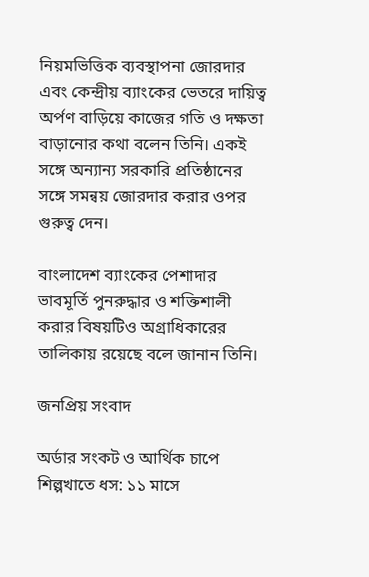নিয়মভিত্তিক ব্যবস্থাপনা জোরদার এবং কেন্দ্রীয় ব্যাংকের ভেতরে দায়িত্ব অর্পণ বাড়িয়ে কাজের গতি ও দক্ষতা বাড়ানোর কথা বলেন তিনি। একই সঙ্গে অন্যান্য সরকারি প্রতিষ্ঠানের সঙ্গে সমন্বয় জোরদার করার ওপর গুরুত্ব দেন।

বাংলাদেশ ব্যাংকের পেশাদার ভাবমূর্তি পুনরুদ্ধার ও শক্তিশালী করার বিষয়টিও অগ্রাধিকারের তালিকায় রয়েছে বলে জানান তিনি।

জনপ্রিয় সংবাদ

অর্ডার সংকট ও আর্থিক চাপে শিল্পখাতে ধস: ১১ মাসে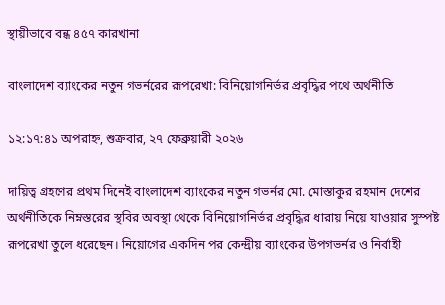স্থায়ীভাবে বন্ধ ৪৫৭ কারখানা

বাংলাদেশ ব্যাংকের নতুন গভর্নরের রূপরেখা: বিনিয়োগনির্ভর প্রবৃদ্ধির পথে অর্থনীতি

১২:১৭:৪১ অপরাহ্ন, শুক্রবার, ২৭ ফেব্রুয়ারী ২০২৬

দায়িত্ব গ্রহণের প্রথম দিনেই বাংলাদেশ ব্যাংকের নতুন গভর্নর মো. মোস্তাকুর রহমান দেশের অর্থনীতিকে নিম্নস্তরের স্থবির অবস্থা থেকে বিনিয়োগনির্ভর প্রবৃদ্ধির ধারায় নিয়ে যাওয়ার সুস্পষ্ট রূপরেখা তুলে ধরেছেন। নিয়োগের একদিন পর কেন্দ্রীয় ব্যাংকের উপগভর্নর ও নির্বাহী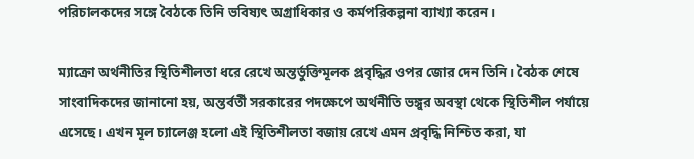পরিচালকদের সঙ্গে বৈঠকে তিনি ভবিষ্যৎ অগ্রাধিকার ও কর্মপরিকল্পনা ব্যাখ্যা করেন।

ম্যাক্রো অর্থনীতির স্থিতিশীলতা ধরে রেখে অন্তর্ভুক্তিমূলক প্রবৃদ্ধির ওপর জোর দেন তিনি। বৈঠক শেষে সাংবাদিকদের জানানো হয়, অন্তর্বর্তী সরকারের পদক্ষেপে অর্থনীতি ভঙ্গুর অবস্থা থেকে স্থিতিশীল পর্যায়ে এসেছে। এখন মূল চ্যালেঞ্জ হলো এই স্থিতিশীলতা বজায় রেখে এমন প্রবৃদ্ধি নিশ্চিত করা, যা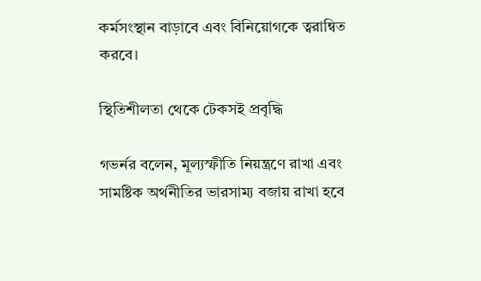কর্মসংস্থান বাড়াবে এবং বিনিয়োগকে ত্বরান্বিত করবে।

স্থিতিশীলতা থেকে টেকসই প্রবৃদ্ধি

গভর্নর বলেন, মূল্যস্ফীতি নিয়ন্ত্রণে রাখা এবং সামষ্টিক অর্থনীতির ভারসাম্য বজায় রাখা হবে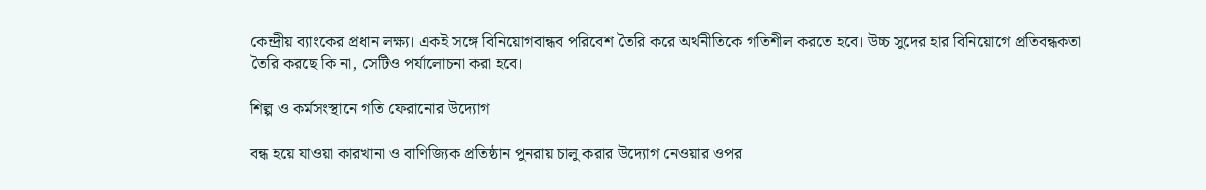কেন্দ্রীয় ব্যাংকের প্রধান লক্ষ্য। একই সঙ্গে বিনিয়োগবান্ধব পরিবেশ তৈরি করে অর্থনীতিকে গতিশীল করতে হবে। উচ্চ সুদের হার বিনিয়োগে প্রতিবন্ধকতা তৈরি করছে কি না, সেটিও পর্যালোচনা করা হবে।

শিল্প ও কর্মসংস্থানে গতি ফেরানোর উদ্যোগ

বন্ধ হয়ে যাওয়া কারখানা ও বাণিজ্যিক প্রতিষ্ঠান পুনরায় চালু করার উদ্যোগ নেওয়ার ওপর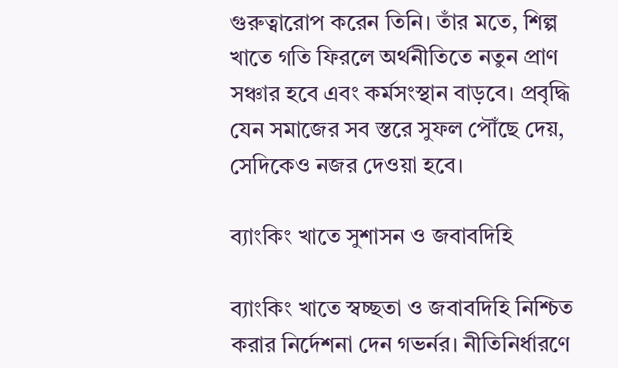গুরুত্বারোপ করেন তিনি। তাঁর মতে, শিল্প খাতে গতি ফিরলে অর্থনীতিতে নতুন প্রাণ সঞ্চার হবে এবং কর্মসংস্থান বাড়বে। প্রবৃদ্ধি যেন সমাজের সব স্তরে সুফল পৌঁছে দেয়, সেদিকেও নজর দেওয়া হবে।

ব্যাংকিং খাতে সুশাসন ও জবাবদিহি

ব্যাংকিং খাতে স্বচ্ছতা ও জবাবদিহি নিশ্চিত করার নির্দেশনা দেন গভর্নর। নীতিনির্ধারণে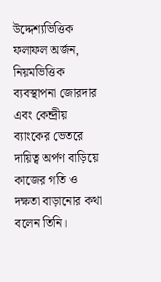উদ্দেশ্যভিত্তিক ফলাফল অর্জন, নিয়মভিত্তিক ব্যবস্থাপনা জোরদার এবং কেন্দ্রীয় ব্যাংকের ভেতরে দায়িত্ব অর্পণ বাড়িয়ে কাজের গতি ও দক্ষতা বাড়ানোর কথা বলেন তিনি।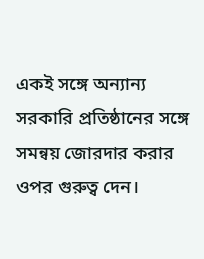একই সঙ্গে অন্যান্য সরকারি প্রতিষ্ঠানের সঙ্গে সমন্বয় জোরদার করার ওপর গুরুত্ব দেন।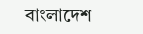বাংলাদেশ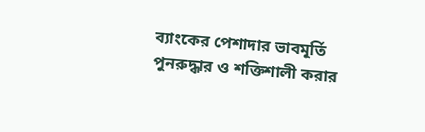ব্যাংকের পেশাদার ভাবমূর্তি পুনরুদ্ধার ও শক্তিশালী করার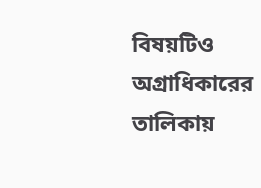বিষয়টিও অগ্রাধিকারের তালিকায়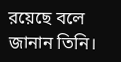রয়েছে বলে জানান তিনি।